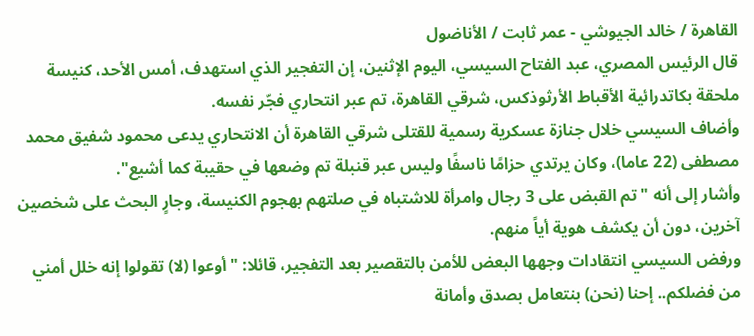القاهرة / خالد الجيوشي - عمر ثابت / الأناضول
قال الرئيس المصري، عبد الفتاح السيسي، اليوم الإثنين، إن التفجير الذي استهدف، أمس الأحد، كنيسة ملحقة بكاتدرائية الأقباط الأرثوذكس، شرقي القاهرة، تم عبر انتحاري فجّر نفسه.
وأضاف السيسي خلال جنازة عسكرية رسمية للقتلى شرقي القاهرة أن الانتحاري يدعى محمود شفيق محمد مصطفى (22 عاما)، وكان يرتدي حزامًا ناسفًا وليس عبر قنبلة تم وضعها في حقيبة كما أشيع".
وأشار إلى أنه "تم القبض على 3 رجال وامرأة للاشتباه في صلتهم بهجوم الكنيسة، وجارٍ البحث على شخصين آخرين، دون أن يكشف هوية أياً منهم.
ورفض السيسي انتقادات وجهها البعض للأمن بالتقصير بعد التفجير، قائلا: "أوعوا (لا) تقولوا إنه خلل أمني من فضلكم.. إحنا (نحن) بنتعامل بصدق وأمانة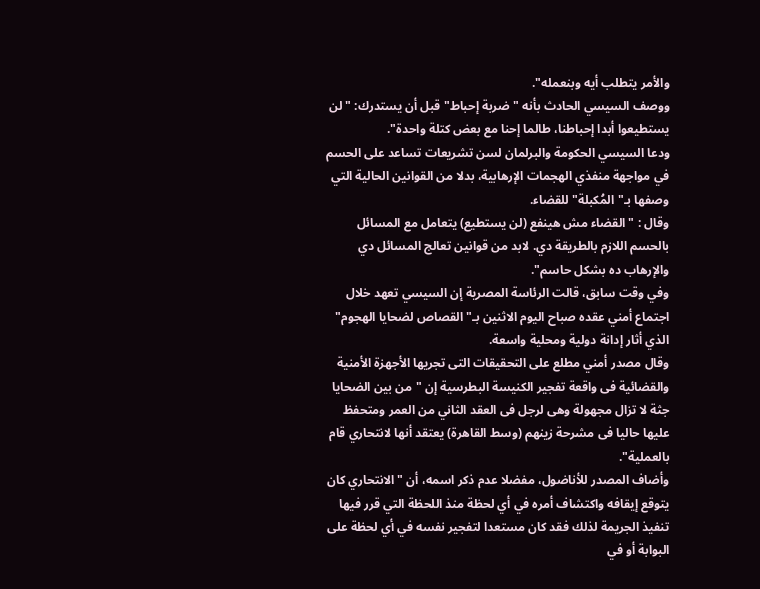والأمر يتطلب أيه وبنعمله".
ووصف السيسي الحادث بأنه "ضربة إحباط" قبل أن يستدرك: "لن يستطيعوا أبدا إحباطنا، طالما إحنا مع بعض كتلة واحدة".
ودعا السيسي الحكومة والبرلمان لسن تشريعات تساعد على الحسم في مواجهة منفذي الهجمات الإرهابية، بدلا من القوانين الحالية التي وصفها بـ"المُكبلة" للقضاء.
وقال : "القضاء مش هينفع (لن يستطيع) يتعامل مع المسائل بالحسم اللازم بالطريقة دي. لابد من قوانين تعالج المسائل دي والإرهاب ده بشكل حاسم".
وفي وقت سابق، قالت الرئاسة المصرية إن السيسي تعهد خلال اجتماع أمني عقده صباح اليوم الاثنين بـ"القصاص لضحايا الهجوم" الذي أثار إدانة دولية ومحلية واسعة.
وقال مصدر أمني مطلع على التحقيقات التى تجريها الأجهزة الأمنية والقضائية فى واقعة تفجير الكنيسة البطرسية إن "من بين الضحايا جثة لا تزال مجهولة وهى لرجل فى العقد الثاني من العمر ومتحفظ عليها حاليا فى مشرحة زينهم (وسط القاهرة) يعتقد أنها لانتحاري قام بالعملية".
وأضاف المصدر للأناضول، مفضلا عدم ذكر اسمه، أن "الانتحاري كان يتوقع إيقافه واكتشاف أمره في أي لحظة منذ اللحظة التي قرر فيها تنفيذ الجريمة لذلك فقد كان مستعدا لتفجير نفسه في أي لحظة على البوابة أو في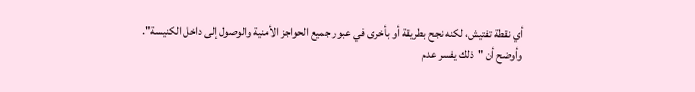أي نقطة تفتيش، لكنه نجح بطريقة أو بأخرى في عبور جميع الحواجز الأمنية والوصول إلى داخل الكنيسة".
وأوضح أن "ذلك يفسر عدم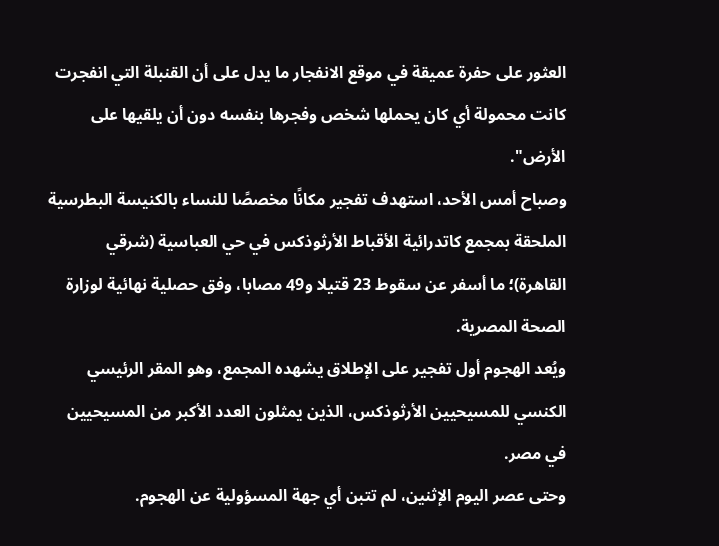العثور على حفرة عميقة في موقع الانفجار ما يدل على أن القنبلة التي انفجرت كانت محمولة أي كان يحملها شخص وفجرها بنفسه دون أن يلقيها على الأرض".
وصباح أمس الأحد، استهدف تفجير مكانًا مخصصًا للنساء بالكنيسة البطرسية الملحقة بمجمع كاتدرائية الأقباط الأرثوذكس في حي العباسية (شرقي القاهرة)؛ ما أسفر عن سقوط 23 قتيلا و49 مصابا، وفق حصلية نهائية لوزارة الصحة المصرية.
ويُعد الهجوم أول تفجير على الإطلاق يشهده المجمع، وهو المقر الرئيسي الكنسي للمسيحيين الأرثوذكس، الذين يمثلون العدد الأكبر من المسيحيين في مصر.
وحتى عصر اليوم الإثنين، لم تتبن أي جهة المسؤولية عن الهجوم.